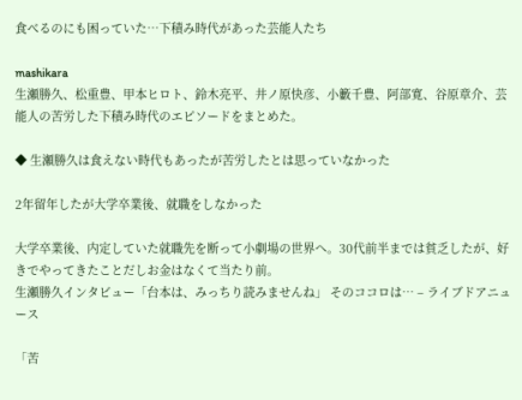食べるのにも困っていた…下積み時代があった芸能人たち

mashikara
生瀬勝久、松重豊、甲本ヒロト、鈴木亮平、井ノ原快彦、小籔千豊、阿部寛、谷原章介、芸能人の苦労した下積み時代のエピソードをまとめた。

◆ 生瀬勝久は食えない時代もあったが苦労したとは思っていなかった

2年留年したが大学卒業後、就職をしなかった

大学卒業後、内定していた就職先を断って小劇場の世界へ。30代前半までは貧乏したが、好きでやってきたことだしお金はなくて当たり前。
生瀬勝久インタビュー「台本は、みっちり読みませんね」 そのココロは… – ライブドアニュース

「苦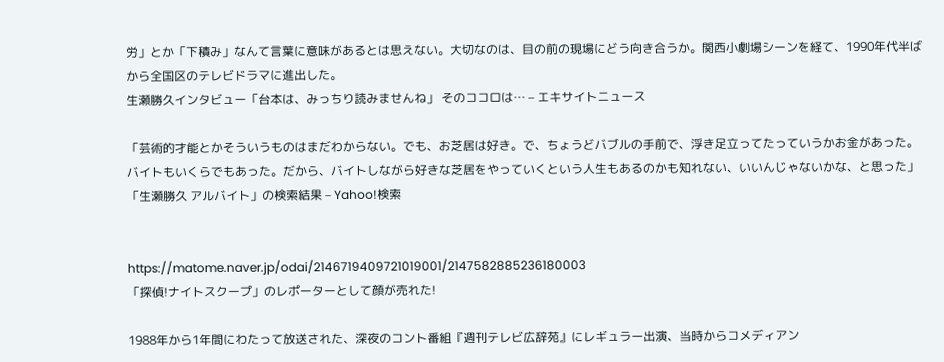労」とか「下積み」なんて言葉に意味があるとは思えない。大切なのは、目の前の現場にどう向き合うか。関西小劇場シーンを経て、1990年代半ばから全国区のテレビドラマに進出した。
生瀬勝久インタビュー「台本は、みっちり読みませんね」 そのココロは… – エキサイトニュース

「芸術的才能とかそういうものはまだわからない。でも、お芝居は好き。で、ちょうどバブルの手前で、浮き足立ってたっていうかお金があった。バイトもいくらでもあった。だから、バイトしながら好きな芝居をやっていくという人生もあるのかも知れない、いいんじゃないかな、と思った」
「生瀬勝久 アルバイト」の検索結果 – Yahoo!検索


https://matome.naver.jp/odai/2146719409721019001/2147582885236180003
「探偵!ナイトスクープ」のレポーターとして顔が売れた!

1988年から1年間にわたって放送された、深夜のコント番組『週刊テレビ広辞苑』にレギュラー出演、当時からコメディアン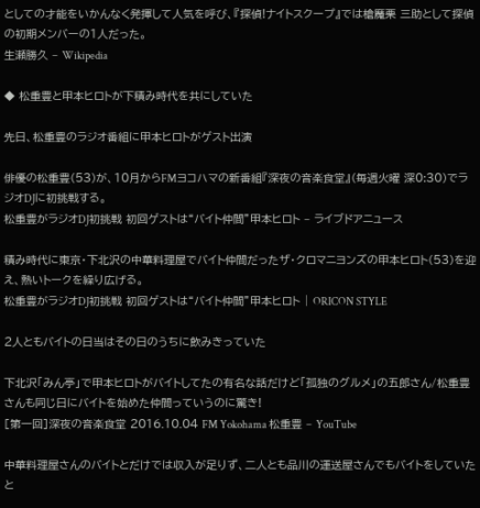としての才能をいかんなく発揮して人気を呼び、『探偵!ナイトスクープ』では槍魔栗 三助として探偵の初期メンバーの1人だった。
生瀬勝久 – Wikipedia

◆ 松重豊と甲本ヒロトが下積み時代を共にしていた

先日、松重豊のラジオ番組に甲本ヒロトがゲスト出演

俳優の松重豊(53)が、10月からFMヨコハマの新番組『深夜の音楽食堂』(毎週火曜 深0:30)でラジオDJに初挑戦する。
松重豊がラジオDJ初挑戦 初回ゲストは“バイト仲間”甲本ヒロト – ライブドアニュース

積み時代に東京・下北沢の中華料理屋でバイト仲間だったザ・クロマニヨンズの甲本ヒロト(53)を迎え、熱いトークを繰り広げる。
松重豊がラジオDJ初挑戦 初回ゲストは“バイト仲間”甲本ヒロト | ORICON STYLE

2人ともバイトの日当はその日のうちに飲みきっていた

下北沢「みん亭」で甲本ヒロトがバイトしてたの有名な話だけど「孤独のグルメ」の五郎さん/松重豊さんも同じ日にバイトを始めた仲間っていうのに驚き!
[第一回]深夜の音楽食堂 2016.10.04 FM Yokohama 松重豊 – YouTube

中華料理屋さんのバイトとだけでは収入が足りず、二人とも品川の運送屋さんでもバイトをしていたと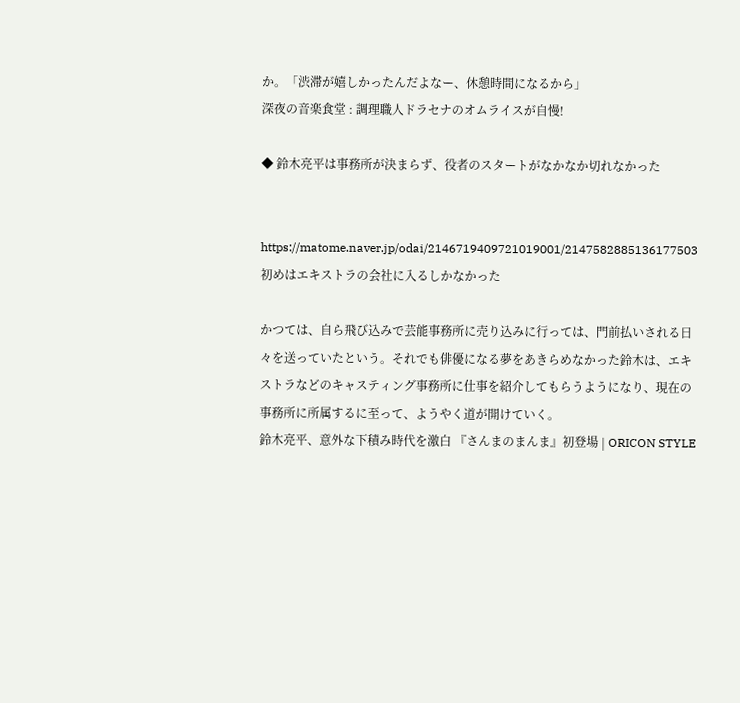か。「渋滞が嬉しかったんだよなー、休憩時間になるから」
深夜の音楽食堂 : 調理職人ドラセナのオムライスが自慢!

◆ 鈴木亮平は事務所が決まらず、役者のスタートがなかなか切れなかった


https://matome.naver.jp/odai/2146719409721019001/2147582885136177503
初めはエキストラの会社に入るしかなかった

かつては、自ら飛び込みで芸能事務所に売り込みに行っては、門前払いされる日々を送っていたという。それでも俳優になる夢をあきらめなかった鈴木は、エキストラなどのキャスティング事務所に仕事を紹介してもらうようになり、現在の事務所に所属するに至って、ようやく道が開けていく。
鈴木亮平、意外な下積み時代を激白 『さんまのまんま』初登場 | ORICON STYLE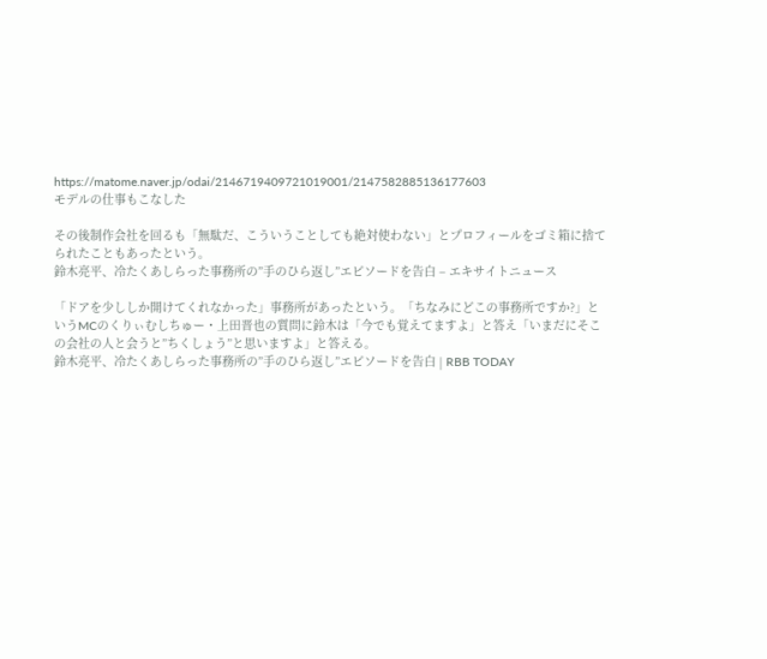https://matome.naver.jp/odai/2146719409721019001/2147582885136177603
モデルの仕事もこなした

その後制作会社を回るも「無駄だ、こういうことしても絶対使わない」とプロフィールをゴミ箱に捨てられたこともあったという。
鈴木亮平、冷たくあしらった事務所の”手のひら返し”エピソードを告白 – エキサイトニュース

「ドアを少ししか開けてくれなかった」事務所があったという。「ちなみにどこの事務所ですか?」というMCのくりぃむしちゅー・上田晋也の質問に鈴木は「今でも覚えてますよ」と答え「いまだにそこの会社の人と会うと”ちくしょう”と思いますよ」と答える。
鈴木亮平、冷たくあしらった事務所の”手のひら返し”エピソードを告白 | RBB TODAY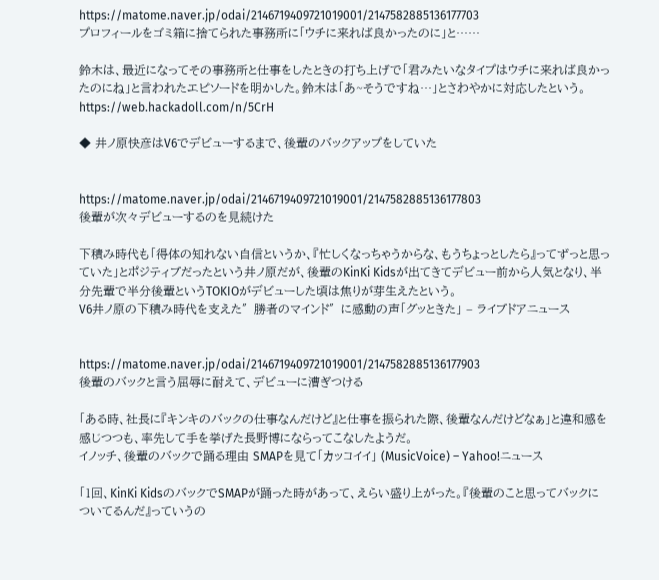https://matome.naver.jp/odai/2146719409721019001/2147582885136177703
プロフィールをゴミ箱に捨てられた事務所に「ウチに来れば良かったのに」と……

鈴木は、最近になってその事務所と仕事をしたときの打ち上げで「君みたいなタイプはウチに来れば良かったのにね」と言われたエピソードを明かした。鈴木は「あ~そうですね…」とさわやかに対応したという。
https://web.hackadoll.com/n/5CrH

◆ 井ノ原快彦はV6でデビューするまで、後輩のバックアップをしていた


https://matome.naver.jp/odai/2146719409721019001/2147582885136177803
後輩が次々デビューするのを見続けた

下積み時代も「得体の知れない自信というか、『忙しくなっちゃうからな、もうちょっとしたら』ってずっと思っていた」とポジティブだったという井ノ原だが、後輩のKinKi Kidsが出てきてデビュー前から人気となり、半分先輩で半分後輩というTOKIOがデビューした頃は焦りが芽生えたという。
V6井ノ原の下積み時代を支えた″勝者のマインド″に感動の声「グッときた」 – ライブドアニュース


https://matome.naver.jp/odai/2146719409721019001/2147582885136177903
後輩のバックと言う屈辱に耐えて、デビューに漕ぎつける

「ある時、社長に『キンキのバックの仕事なんだけど』と仕事を振られた際、後輩なんだけどなぁ」と違和感を感じつつも、率先して手を挙げた長野博にならってこなしたようだ。
イノッチ、後輩のバックで踊る理由 SMAPを見て「カッコイイ」 (MusicVoice) – Yahoo!ニュース

「1回、KinKi KidsのバックでSMAPが踊った時があって、えらい盛り上がった。『後輩のこと思ってバックについてるんだ』っていうの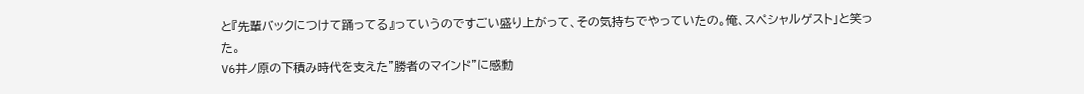と『先輩バックにつけて踊ってる』っていうのですごい盛り上がって、その気持ちでやっていたの。俺、スペシャルゲスト」と笑った。
V6井ノ原の下積み時代を支えた”勝者のマインド”に感動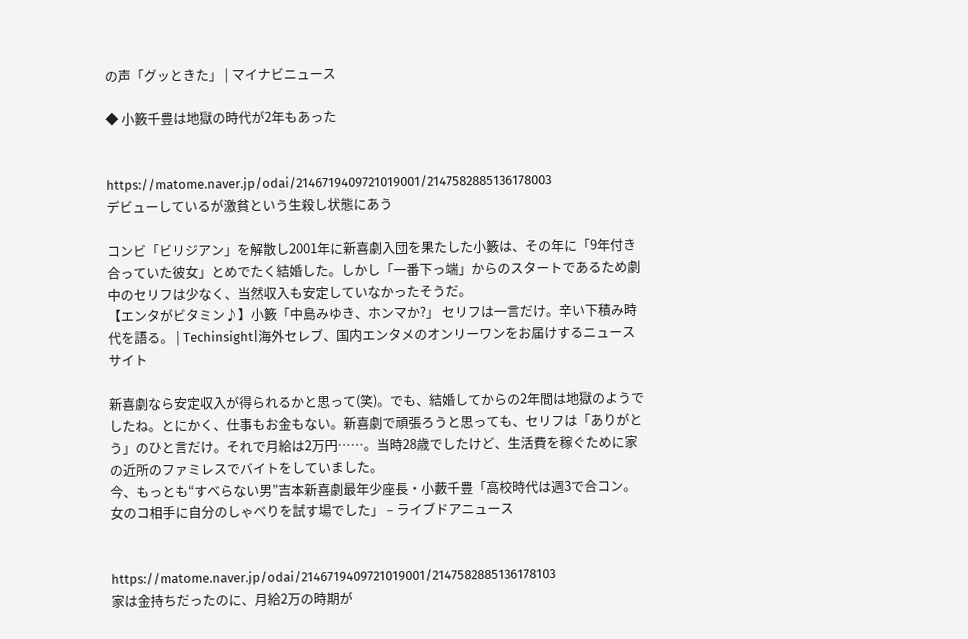の声「グッときた」 | マイナビニュース

◆ 小籔千豊は地獄の時代が2年もあった


https://matome.naver.jp/odai/2146719409721019001/2147582885136178003
デビューしているが激貧という生殺し状態にあう

コンビ「ビリジアン」を解散し2001年に新喜劇入団を果たした小籔は、その年に「9年付き合っていた彼女」とめでたく結婚した。しかし「一番下っ端」からのスタートであるため劇中のセリフは少なく、当然収入も安定していなかったそうだ。
【エンタがビタミン♪】小籔「中島みゆき、ホンマか?」 セリフは一言だけ。辛い下積み時代を語る。 | Techinsight|海外セレブ、国内エンタメのオンリーワンをお届けするニュースサイト

新喜劇なら安定収入が得られるかと思って(笑)。でも、結婚してからの2年間は地獄のようでしたね。とにかく、仕事もお金もない。新喜劇で頑張ろうと思っても、セリフは「ありがとう」のひと言だけ。それで月給は2万円……。当時28歳でしたけど、生活費を稼ぐために家の近所のファミレスでバイトをしていました。
今、もっとも“すべらない男”吉本新喜劇最年少座長・小藪千豊「高校時代は週3で合コン。女のコ相手に自分のしゃべりを試す場でした」 – ライブドアニュース


https://matome.naver.jp/odai/2146719409721019001/2147582885136178103
家は金持ちだったのに、月給2万の時期が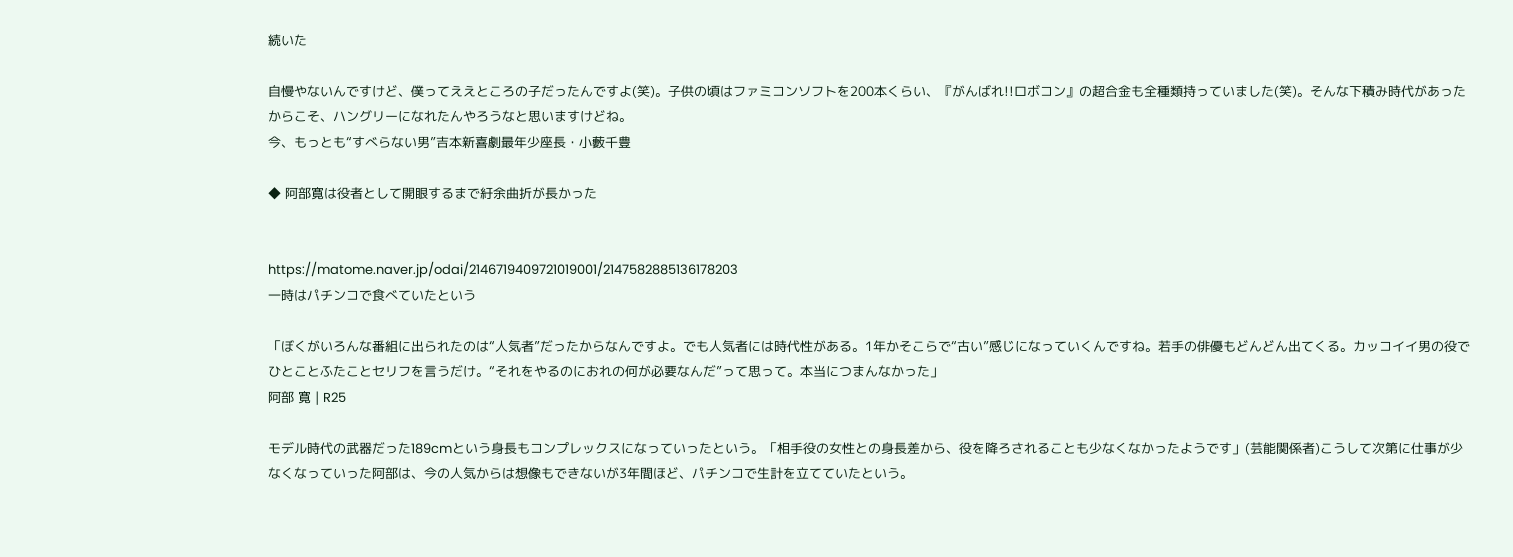続いた

自慢やないんですけど、僕ってええところの子だったんですよ(笑)。子供の頃はファミコンソフトを200本くらい、『がんばれ!!ロボコン』の超合金も全種類持っていました(笑)。そんな下積み時代があったからこそ、ハングリーになれたんやろうなと思いますけどね。
今、もっとも“すべらない男”吉本新喜劇最年少座長・小藪千豊

◆ 阿部寛は役者として開眼するまで紆余曲折が長かった


https://matome.naver.jp/odai/2146719409721019001/2147582885136178203
一時はパチンコで食べていたという

「ぼくがいろんな番組に出られたのは“人気者”だったからなんですよ。でも人気者には時代性がある。1年かそこらで“古い”感じになっていくんですね。若手の俳優もどんどん出てくる。カッコイイ男の役でひとことふたことセリフを言うだけ。“それをやるのにおれの何が必要なんだ”って思って。本当につまんなかった」
阿部 寛 | R25

モデル時代の武器だった189cmという身長もコンプレックスになっていったという。「相手役の女性との身長差から、役を降ろされることも少なくなかったようです」(芸能関係者)こうして次第に仕事が少なくなっていった阿部は、今の人気からは想像もできないが3年間ほど、パチンコで生計を立てていたという。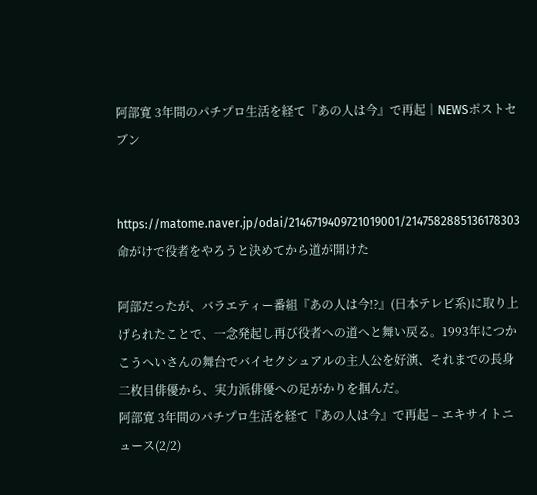阿部寛 3年間のパチプロ生活を経て『あの人は今』で再起│NEWSポストセブン


https://matome.naver.jp/odai/2146719409721019001/2147582885136178303
命がけで役者をやろうと決めてから道が開けた

阿部だったが、バラエティー番組『あの人は今!?』(日本テレビ系)に取り上げられたことで、一念発起し再び役者への道へと舞い戻る。1993年につかこうへいさんの舞台でバイセクシュアルの主人公を好演、それまでの長身二枚目俳優から、実力派俳優への足がかりを掴んだ。
阿部寛 3年間のパチプロ生活を経て『あの人は今』で再起 – エキサイトニュース(2/2)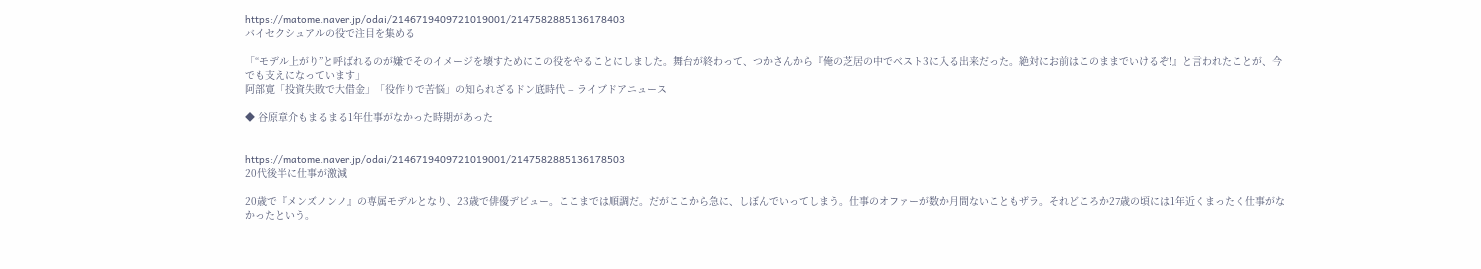https://matome.naver.jp/odai/2146719409721019001/2147582885136178403
バイセクシュアルの役で注目を集める

「“モデル上がり”と呼ばれるのが嫌でそのイメージを壊すためにこの役をやることにしました。舞台が終わって、つかさんから『俺の芝居の中でベスト3に入る出来だった。絶対にお前はこのままでいけるぞ!』と言われたことが、今でも支えになっています」
阿部寛「投資失敗で大借金」「役作りで苦悩」の知られざるドン底時代 – ライブドアニュース

◆ 谷原章介もまるまる1年仕事がなかった時期があった


https://matome.naver.jp/odai/2146719409721019001/2147582885136178503
20代後半に仕事が激減

20歳で『メンズノンノ』の専属モデルとなり、23歳で俳優デビュー。ここまでは順調だ。だがここから急に、しぼんでいってしまう。仕事のオファーが数か月間ないこともザラ。それどころか27歳の頃には1年近くまったく仕事がなかったという。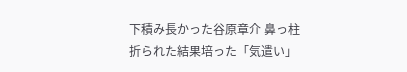下積み長かった谷原章介 鼻っ柱折られた結果培った「気遣い」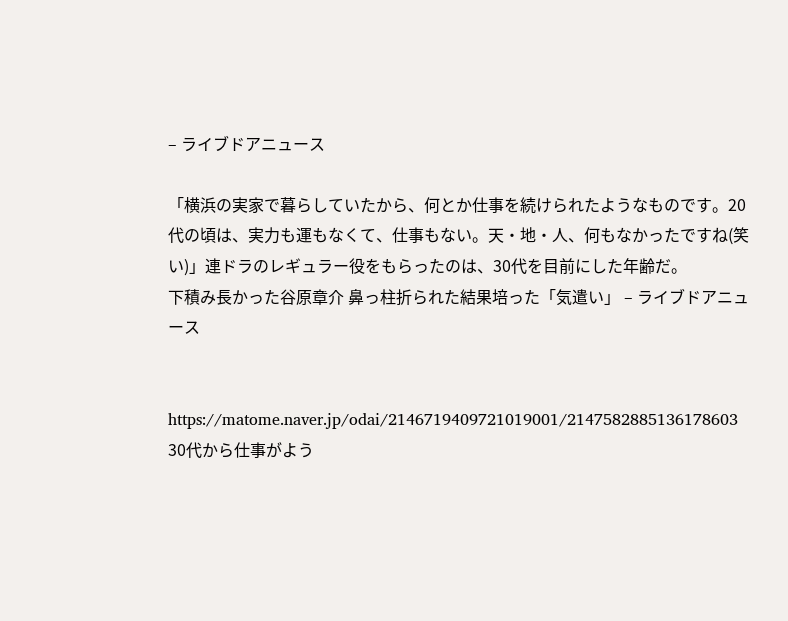– ライブドアニュース

「横浜の実家で暮らしていたから、何とか仕事を続けられたようなものです。20代の頃は、実力も運もなくて、仕事もない。天・地・人、何もなかったですね(笑い)」連ドラのレギュラー役をもらったのは、30代を目前にした年齢だ。
下積み長かった谷原章介 鼻っ柱折られた結果培った「気遣い」 – ライブドアニュース


https://matome.naver.jp/odai/2146719409721019001/2147582885136178603
30代から仕事がよう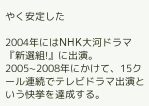やく安定した

2004年にはNHK大河ドラマ『新選組!』に出演。2005~2008年にかけて、15クール連続でテレビドラマ出演という快挙を達成する。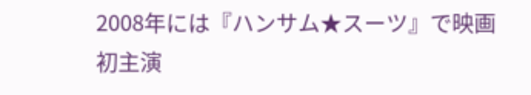2008年には『ハンサム★スーツ』で映画初主演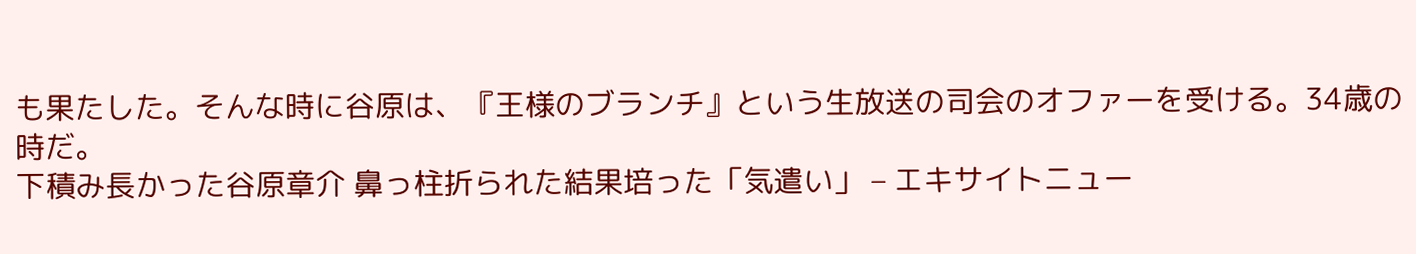も果たした。そんな時に谷原は、『王様のブランチ』という生放送の司会のオファーを受ける。34歳の時だ。
下積み長かった谷原章介 鼻っ柱折られた結果培った「気遣い」 – エキサイトニュー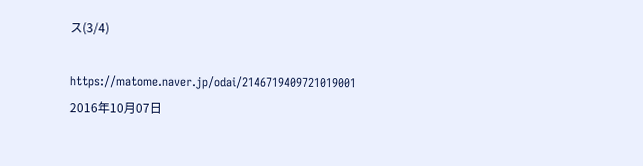ス(3/4)

https://matome.naver.jp/odai/2146719409721019001
2016年10月07日